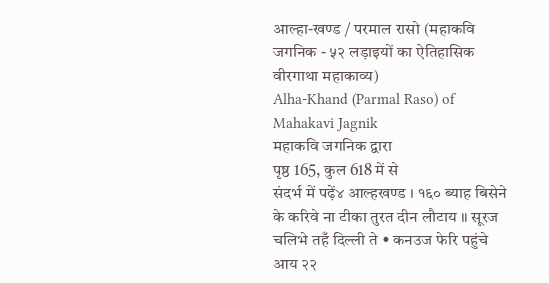आल्हा-खण्ड / परमाल रासो (महाकवि जगनिक - ५२ लड़ाइयों का ऐतिहासिक वीरगाथा महाकाव्य)
Alha-Khand (Parmal Raso) of Mahakavi Jagnik
महाकवि जगनिक द्वारा
पृष्ठ 165, कुल 618 में से
संदर्भ में पढ़ें४ आल्हखण्ड । १६० ब्याह बिसेने के करिवे ना टीका तुरत दीन लौटाय ॥ सूरज चलिभे तहँ दिल्ली ते • कनउज फेरि पहुंचे आय २२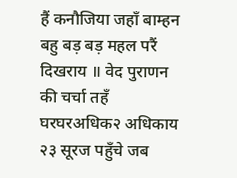हैं कनौजिया जहाँ बाम्हन बहु बड़ बड़ महल परैं दिखराय ॥ वेद पुराणन की चर्चा तहँ घरघरअधिक२ अधिकाय २३ सूरज पहुँचे जब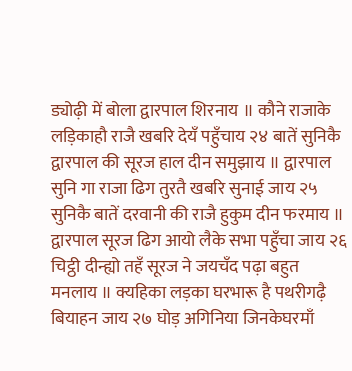ड्योढ़ी में बोला द्वारपाल शिरनाय ॥ कौने राजाके लड़िकाहौ राजै खबरि देयँ पहुँचाय २४ बातें सुनिकै द्वारपाल की सूरज हाल दीन समुझाय ॥ द्वारपाल सुनि गा राजा ढिग तुरतै खबरि सुनाई जाय २५ सुनिकै बातें दरवानी की राजै हुकुम दीन फरमाय ॥ द्वारपाल सूरज ढिग आयो लैके सभा पहुँचा जाय २६ चिट्ठी दीन्ह्यो तहँ सूरज ने जयचँद पढ़ा बहुत मनलाय ॥ क्यहिका लड़का घरभारू है पथरीगढ़ै बियाहन जाय २७ घोड़ अगिनिया जिनकेघरमाँ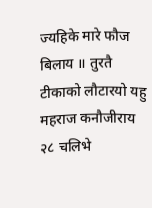ज्यहिके मारे फौज बिलाय ॥ तुरतै टीकाको लौटारयो यहु महराज कनौजीराय २८ चलिभे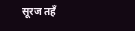सूरज तहँ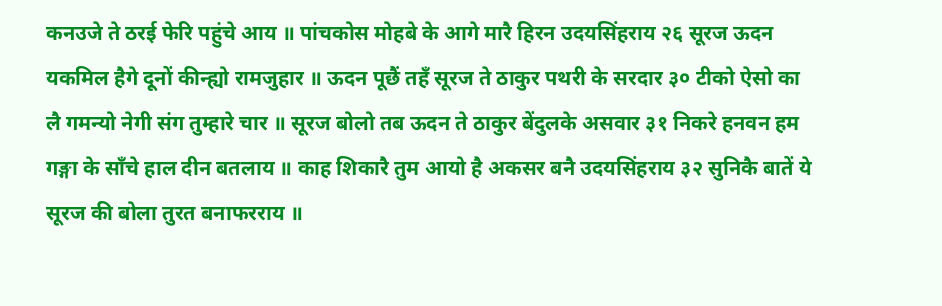कनउजे ते ठरई फेरि पहुंचे आय ॥ पांचकोस मोहबे के आगे मारै हिरन उदयसिंहराय २६ सूरज ऊदन यकमिल हैगे दूनों कीन्ह्यो रामजुहार ॥ ऊदन पूछैं तहँ सूरज ते ठाकुर पथरी के सरदार ३० टीको ऐसो का लै गमन्यो नेगी संग तुम्हारे चार ॥ सूरज बोलो तब ऊदन ते ठाकुर बेंदुलके असवार ३१ निकरे हनवन हम गङ्गा के साँचे हाल दीन बतलाय ॥ काह शिकारै तुम आयो है अकसर बनै उदयसिंहराय ३२ सुनिकै बातें ये सूरज की बोला तुरत बनाफरराय ॥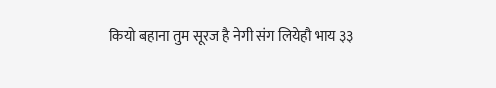कियो बहाना तुम सूरज है नेगी संग लियेहौ भाय ३३